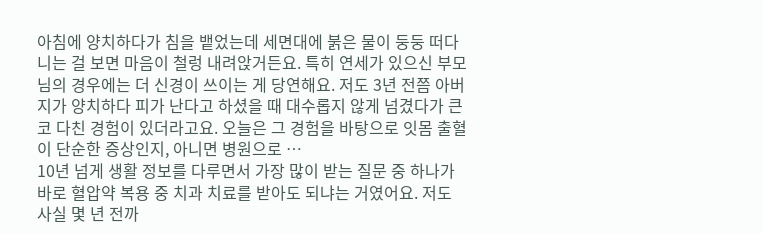아침에 양치하다가 침을 뱉었는데 세면대에 붉은 물이 둥둥 떠다니는 걸 보면 마음이 철렁 내려앉거든요. 특히 연세가 있으신 부모님의 경우에는 더 신경이 쓰이는 게 당연해요. 저도 3년 전쯤 아버지가 양치하다 피가 난다고 하셨을 때 대수롭지 않게 넘겼다가 큰코 다친 경험이 있더라고요. 오늘은 그 경험을 바탕으로 잇몸 출혈이 단순한 증상인지, 아니면 병원으로 …
10년 넘게 생활 정보를 다루면서 가장 많이 받는 질문 중 하나가 바로 혈압약 복용 중 치과 치료를 받아도 되냐는 거였어요. 저도 사실 몇 년 전까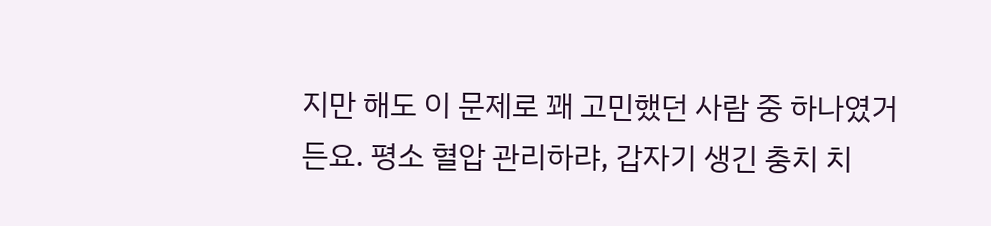지만 해도 이 문제로 꽤 고민했던 사람 중 하나였거든요. 평소 혈압 관리하랴, 갑자기 생긴 충치 치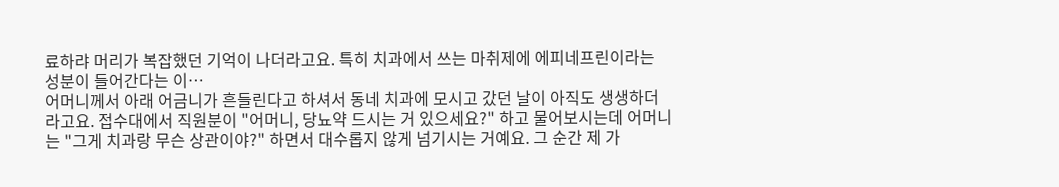료하랴 머리가 복잡했던 기억이 나더라고요. 특히 치과에서 쓰는 마취제에 에피네프린이라는 성분이 들어간다는 이…
어머니께서 아래 어금니가 흔들린다고 하셔서 동네 치과에 모시고 갔던 날이 아직도 생생하더라고요. 접수대에서 직원분이 "어머니, 당뇨약 드시는 거 있으세요?" 하고 물어보시는데 어머니는 "그게 치과랑 무슨 상관이야?" 하면서 대수롭지 않게 넘기시는 거예요. 그 순간 제 가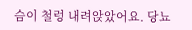슴이 철렁 내려앉았어요. 당뇨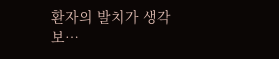환자의 발치가 생각보…